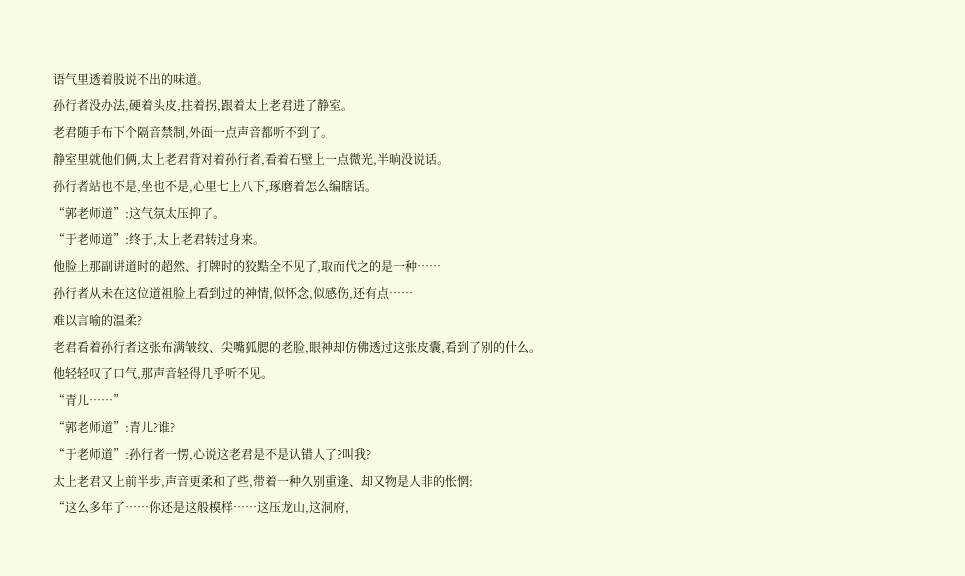语气里透着股说不出的味道。
孙行者没办法,硬着头皮,拄着拐,跟着太上老君进了静室。
老君随手布下个隔音禁制,外面一点声音都听不到了。
静室里就他们俩,太上老君背对着孙行者,看着石壁上一点微光,半晌没说话。
孙行者站也不是,坐也不是,心里七上八下,琢磨着怎么编瞎话。
“郭老师道”:这气氛太压抑了。
“于老师道”:终于,太上老君转过身来。
他脸上那副讲道时的超然、打牌时的狡黠全不见了,取而代之的是一种……
孙行者从未在这位道祖脸上看到过的神情,似怀念,似感伤,还有点……
难以言喻的温柔?
老君看着孙行者这张布满皱纹、尖嘴狐腮的老脸,眼神却仿佛透过这张皮囊,看到了别的什么。
他轻轻叹了口气,那声音轻得几乎听不见。
“青儿……”
“郭老师道”:青儿?谁?
“于老师道”:孙行者一愣,心说这老君是不是认错人了?叫我?
太上老君又上前半步,声音更柔和了些,带着一种久别重逢、却又物是人非的怅惘:
“这么多年了……你还是这般模样……这压龙山,这洞府,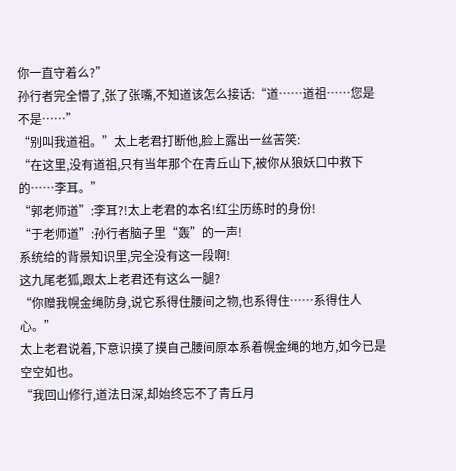你一直守着么?”
孙行者完全懵了,张了张嘴,不知道该怎么接话:“道……道祖……您是不是……”
“别叫我道祖。”太上老君打断他,脸上露出一丝苦笑:
“在这里,没有道祖,只有当年那个在青丘山下,被你从狼妖口中救下的……李耳。”
“郭老师道”:李耳?!太上老君的本名!红尘历练时的身份!
“于老师道”:孙行者脑子里“轰”的一声!
系统给的背景知识里,完全没有这一段啊!
这九尾老狐,跟太上老君还有这么一腿?
“你赠我幌金绳防身,说它系得住腰间之物,也系得住……系得住人心。”
太上老君说着,下意识摸了摸自己腰间原本系着幌金绳的地方,如今已是空空如也。
“我回山修行,道法日深,却始终忘不了青丘月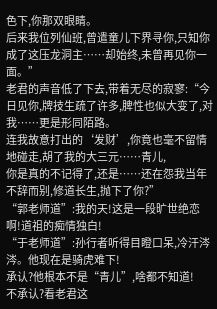色下,你那双眼睛。
后来我位列仙班,曾遣童儿下界寻你,只知你成了这压龙洞主……却始终,未曾再见你一面。”
老君的声音低了下去,带着无尽的寂寥:“今日见你,牌技生疏了许多,脾性也似大变了,对我……更是形同陌路。
连我故意打出的‘发财’,你竟也毫不留情地碰走,胡了我的大三元……青儿,
你是真的不记得了,还是……还在怨我当年不辞而别,修道长生,抛下了你?”
“郭老师道”:我的天!这是一段旷世绝恋啊!道祖的痴情独白!
“于老师道”:孙行者听得目瞪口呆,冷汗涔涔。他现在是骑虎难下!
承认?他根本不是“青儿”,啥都不知道!
不承认?看老君这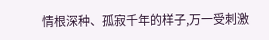情根深种、孤寂千年的样子,万一受刺激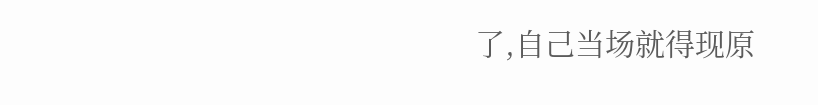了,自己当场就得现原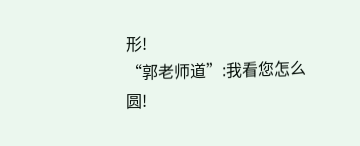形!
“郭老师道”:我看您怎么圆!